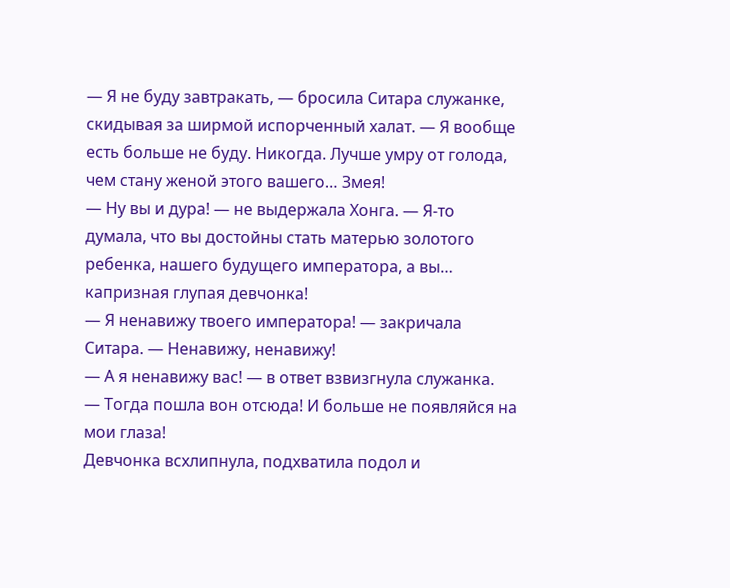— Я не буду завтракать, — бросила Ситара служанке, скидывая за ширмой испорченный халат. — Я вообще есть больше не буду. Никогда. Лучше умру от голода, чем стану женой этого вашего… Змея!
— Ну вы и дура! — не выдержала Хонга. — Я-то думала, что вы достойны стать матерью золотого ребенка, нашего будущего императора, а вы… капризная глупая девчонка!
— Я ненавижу твоего императора! — закричала Ситара. — Ненавижу, ненавижу!
— А я ненавижу вас! — в ответ взвизгнула служанка.
— Тогда пошла вон отсюда! И больше не появляйся на мои глаза!
Девчонка всхлипнула, подхватила подол и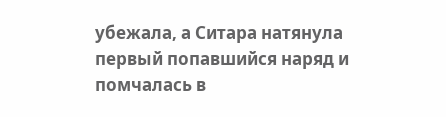убежала, а Ситара натянула первый попавшийся наряд и помчалась в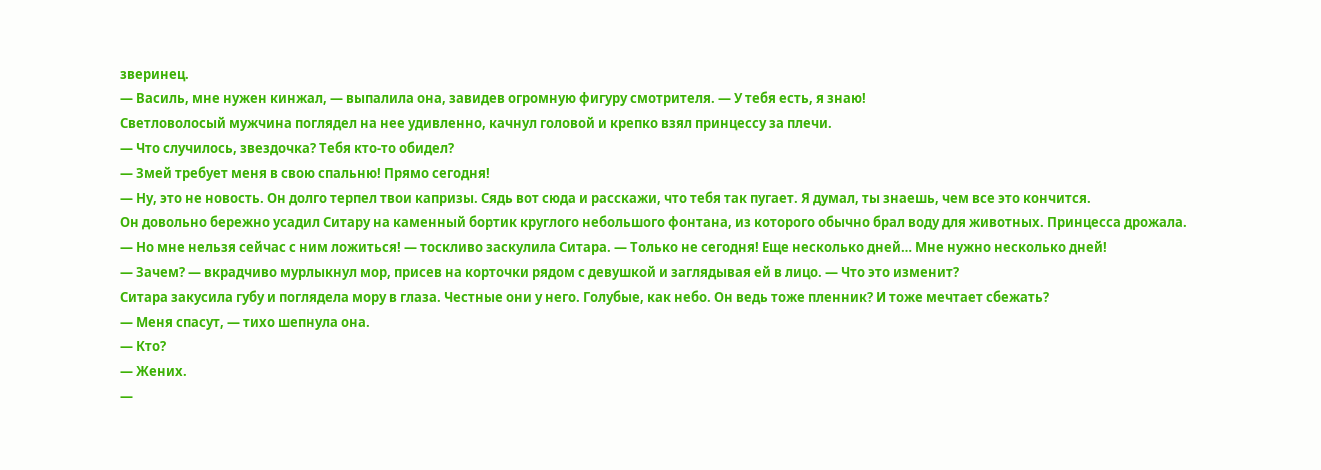зверинец.
— Василь, мне нужен кинжал, — выпалила она, завидев огромную фигуру смотрителя. — У тебя есть, я знаю!
Светловолосый мужчина поглядел на нее удивленно, качнул головой и крепко взял принцессу за плечи.
— Что случилось, звездочка? Тебя кто-то обидел?
— Змей требует меня в свою спальню! Прямо сегодня!
— Ну, это не новость. Он долго терпел твои капризы. Сядь вот сюда и расскажи, что тебя так пугает. Я думал, ты знаешь, чем все это кончится.
Он довольно бережно усадил Ситару на каменный бортик круглого небольшого фонтана, из которого обычно брал воду для животных. Принцесса дрожала.
— Но мне нельзя сейчас с ним ложиться! — тоскливо заскулила Ситара. — Только не сегодня! Еще несколько дней… Мне нужно несколько дней!
— Зачем? — вкрадчиво мурлыкнул мор, присев на корточки рядом с девушкой и заглядывая ей в лицо. — Что это изменит?
Ситара закусила губу и поглядела мору в глаза. Честные они у него. Голубые, как небо. Он ведь тоже пленник? И тоже мечтает сбежать?
— Меня спасут, — тихо шепнула она.
— Кто?
— Жених.
—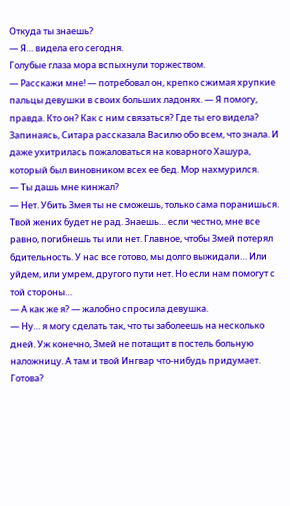Откуда ты знаешь?
— Я… видела его сегодня.
Голубые глаза мора вспыхнули торжеством.
— Расскажи мне! — потребовал он, крепко сжимая хрупкие пальцы девушки в своих больших ладонях. — Я помогу, правда. Кто он? Как с ним связаться? Где ты его видела?
Запинаясь, Ситара рассказала Василю обо всем, что знала. И даже ухитрилась пожаловаться на коварного Хашура, который был виновником всех ее бед. Мор нахмурился.
— Ты дашь мне кинжал?
— Нет. Убить Змея ты не сможешь, только сама поранишься. Твой жених будет не рад. Знаешь… если честно, мне все равно, погибнешь ты или нет. Главное, чтобы Змей потерял бдительность. У нас все готово, мы долго выжидали… Или уйдем, или умрем, другого пути нет. Но если нам помогут с той стороны…
— А как же я? — жалобно спросила девушка.
— Ну… я могу сделать так, что ты заболеешь на несколько дней. Уж конечно, Змей не потащит в постель больную наложницу. А там и твой Ингвар что-нибудь придумает. Готова?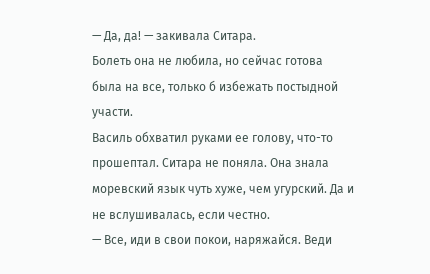— Да, да! — закивала Ситара.
Болеть она не любила, но сейчас готова была на все, только б избежать постыдной участи.
Василь обхватил руками ее голову, что-то прошептал. Ситара не поняла. Она знала моревский язык чуть хуже, чем угурский. Да и не вслушивалась, если честно.
— Все, иди в свои покои, наряжайся. Веди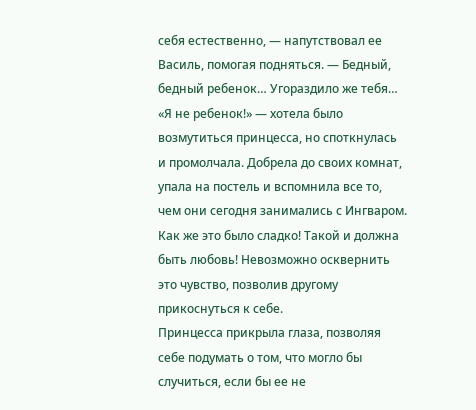себя естественно, — напутствовал ее Василь, помогая подняться. — Бедный, бедный ребенок… Угораздило же тебя…
«Я не ребенок!» — хотела было возмутиться принцесса, но споткнулась и промолчала. Добрела до своих комнат, упала на постель и вспомнила все то, чем они сегодня занимались с Ингваром. Как же это было сладко! Такой и должна быть любовь! Невозможно осквернить это чувство, позволив другому прикоснуться к себе.
Принцесса прикрыла глаза, позволяя себе подумать о том, что могло бы случиться, если бы ее не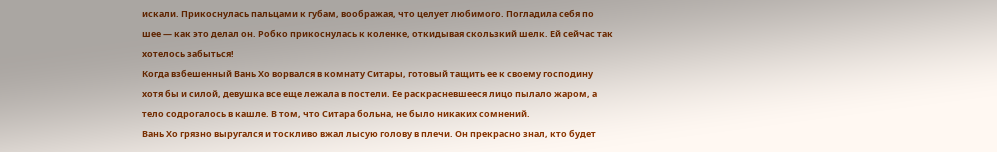искали. Прикоснулась пальцами к губам, воображая, что целует любимого. Погладила себя по шее — как это делал он. Робко прикоснулась к коленке, откидывая скользкий шелк. Ей сейчас так хотелось забыться!
Когда взбешенный Вань Хо ворвался в комнату Ситары, готовый тащить ее к своему господину хотя бы и силой, девушка все еще лежала в постели. Ее раскрасневшееся лицо пылало жаром, а тело содрогалось в кашле. В том, что Ситара больна, не было никаких сомнений.
Вань Хо грязно выругался и тоскливо вжал лысую голову в плечи. Он прекрасно знал, кто будет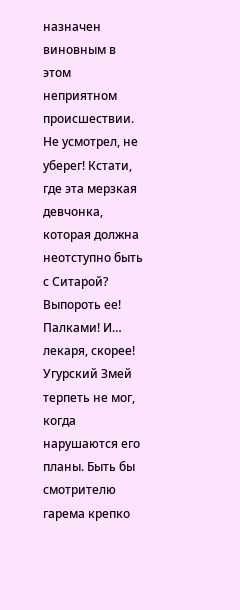назначен виновным в этом неприятном происшествии. Не усмотрел, не уберег! Кстати, где эта мерзкая девчонка, которая должна неотступно быть с Ситарой? Выпороть ее! Палками! И… лекаря, скорее!
Угурский Змей терпеть не мог, когда нарушаются его планы. Быть бы смотрителю гарема крепко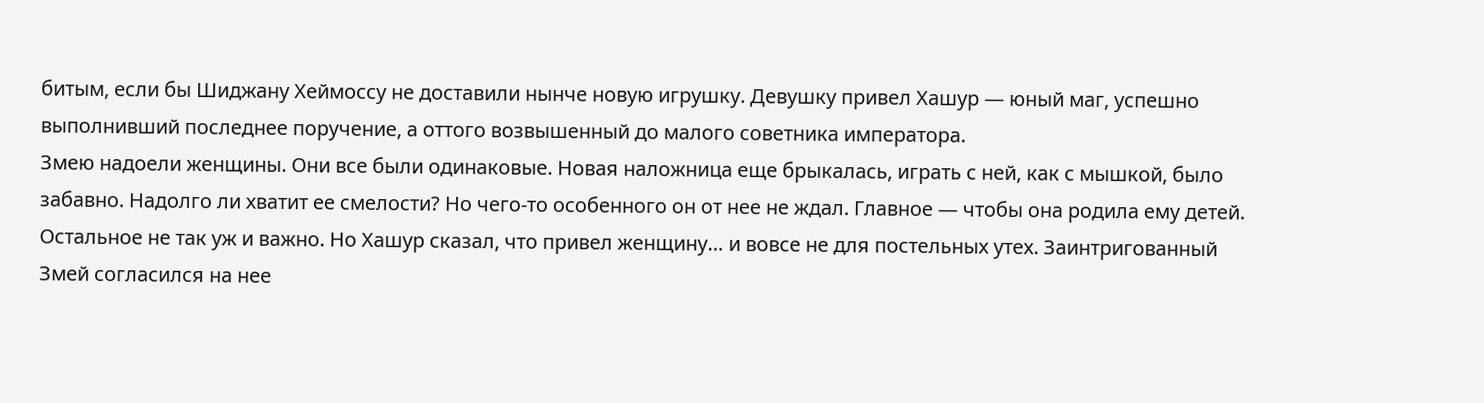битым, если бы Шиджану Хеймоссу не доставили нынче новую игрушку. Девушку привел Хашур — юный маг, успешно выполнивший последнее поручение, а оттого возвышенный до малого советника императора.
Змею надоели женщины. Они все были одинаковые. Новая наложница еще брыкалась, играть с ней, как с мышкой, было забавно. Надолго ли хватит ее смелости? Но чего-то особенного он от нее не ждал. Главное — чтобы она родила ему детей. Остальное не так уж и важно. Но Хашур сказал, что привел женщину… и вовсе не для постельных утех. Заинтригованный Змей согласился на нее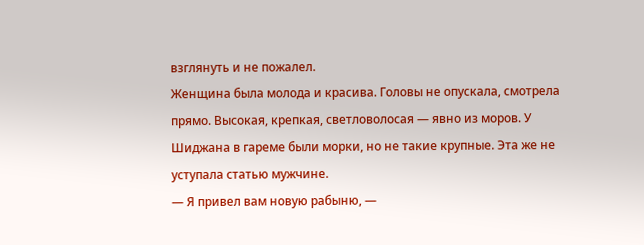взглянуть и не пожалел.
Женщина была молода и красива. Головы не опускала, смотрела прямо. Высокая, крепкая, светловолосая — явно из моров. У Шиджана в гареме были морки, но не такие крупные. Эта же не уступала статью мужчине.
— Я привел вам новую рабыню, —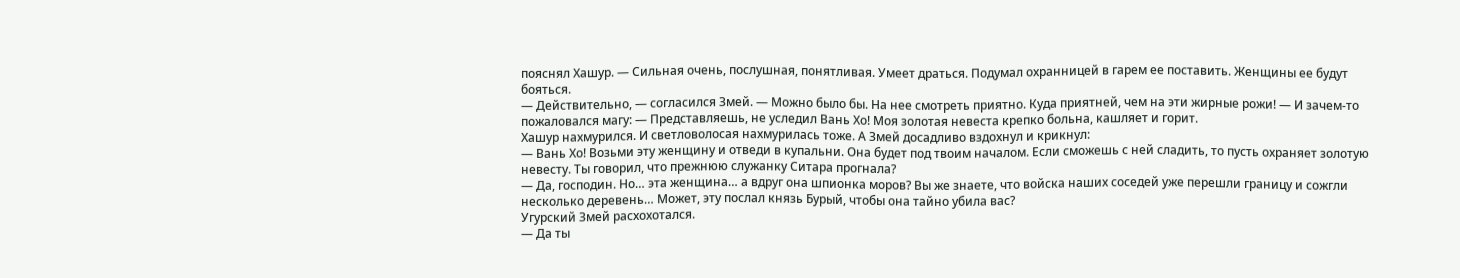пояснял Хашур. — Сильная очень, послушная, понятливая. Умеет драться. Подумал охранницей в гарем ее поставить. Женщины ее будут бояться.
— Действительно, — согласился Змей. — Можно было бы. На нее смотреть приятно. Куда приятней, чем на эти жирные рожи! — И зачем-то пожаловался магу: — Представляешь, не уследил Вань Хо! Моя золотая невеста крепко больна, кашляет и горит.
Хашур нахмурился. И светловолосая нахмурилась тоже. А Змей досадливо вздохнул и крикнул:
— Вань Хо! Возьми эту женщину и отведи в купальни. Она будет под твоим началом. Если сможешь с ней сладить, то пусть охраняет золотую невесту. Ты говорил, что прежнюю служанку Ситара прогнала?
— Да, господин. Но… эта женщина… а вдруг она шпионка моров? Вы же знаете, что войска наших соседей уже перешли границу и сожгли несколько деревень… Может, эту послал князь Бурый, чтобы она тайно убила вас?
Угурский Змей расхохотался.
— Да ты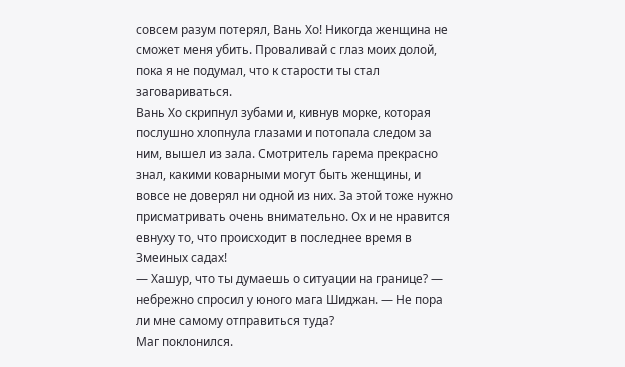совсем разум потерял, Вань Хо! Никогда женщина не сможет меня убить. Проваливай с глаз моих долой, пока я не подумал, что к старости ты стал заговариваться.
Вань Хо скрипнул зубами и, кивнув морке, которая послушно хлопнула глазами и потопала следом за ним, вышел из зала. Смотритель гарема прекрасно знал, какими коварными могут быть женщины, и вовсе не доверял ни одной из них. За этой тоже нужно присматривать очень внимательно. Ох и не нравится евнуху то, что происходит в последнее время в Змеиных садах!
— Хашур, что ты думаешь о ситуации на границе? — небрежно спросил у юного мага Шиджан. — Не пора ли мне самому отправиться туда?
Маг поклонился.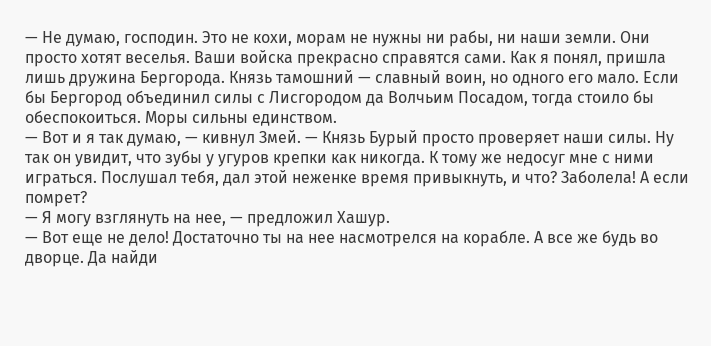— Не думаю, господин. Это не кохи, морам не нужны ни рабы, ни наши земли. Они просто хотят веселья. Ваши войска прекрасно справятся сами. Как я понял, пришла лишь дружина Бергорода. Князь тамошний — славный воин, но одного его мало. Если бы Бергород объединил силы с Лисгородом да Волчьим Посадом, тогда стоило бы обеспокоиться. Моры сильны единством.
— Вот и я так думаю, — кивнул Змей. — Князь Бурый просто проверяет наши силы. Ну так он увидит, что зубы у угуров крепки как никогда. К тому же недосуг мне с ними играться. Послушал тебя, дал этой неженке время привыкнуть, и что? Заболела! А если помрет?
— Я могу взглянуть на нее, — предложил Хашур.
— Вот еще не дело! Достаточно ты на нее насмотрелся на корабле. А все же будь во дворце. Да найди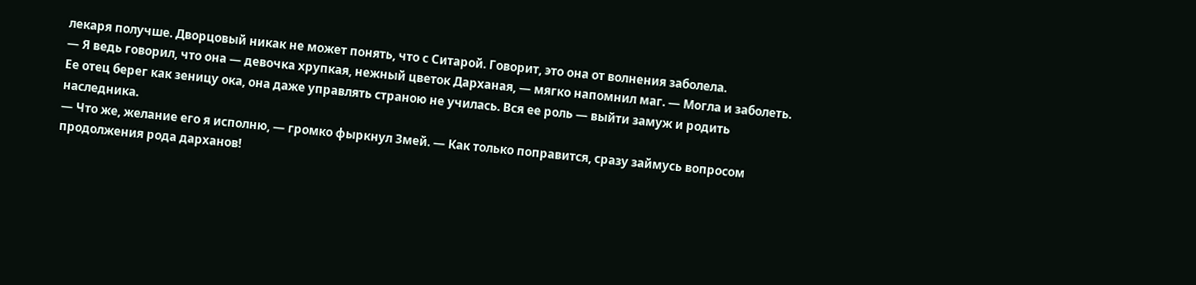лекаря получше. Дворцовый никак не может понять, что с Ситарой. Говорит, это она от волнения заболела.
— Я ведь говорил, что она — девочка хрупкая, нежный цветок Дарханая, — мягко напомнил маг. — Могла и заболеть. Ее отец берег как зеницу ока, она даже управлять страною не училась. Вся ее роль — выйти замуж и родить наследника.
— Что же, желание его я исполню, — громко фыркнул Змей. — Как только поправится, сразу займусь вопросом продолжения рода дарханов!